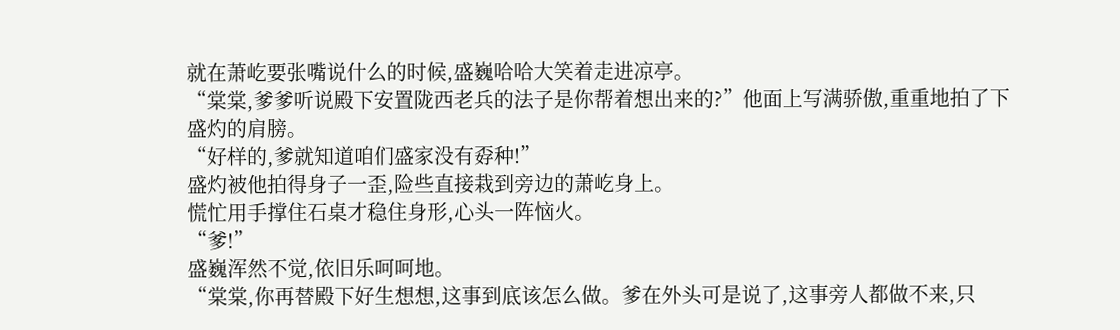就在萧屹要张嘴说什么的时候,盛巍哈哈大笑着走进凉亭。
“棠棠,爹爹听说殿下安置陇西老兵的法子是你帮着想出来的?”他面上写满骄傲,重重地拍了下盛灼的肩膀。
“好样的,爹就知道咱们盛家没有孬种!”
盛灼被他拍得身子一歪,险些直接栽到旁边的萧屹身上。
慌忙用手撑住石桌才稳住身形,心头一阵恼火。
“爹!”
盛巍浑然不觉,依旧乐呵呵地。
“棠棠,你再替殿下好生想想,这事到底该怎么做。爹在外头可是说了,这事旁人都做不来,只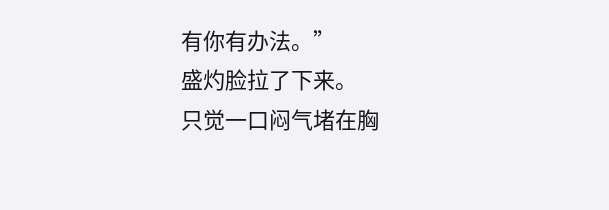有你有办法。”
盛灼脸拉了下来。
只觉一口闷气堵在胸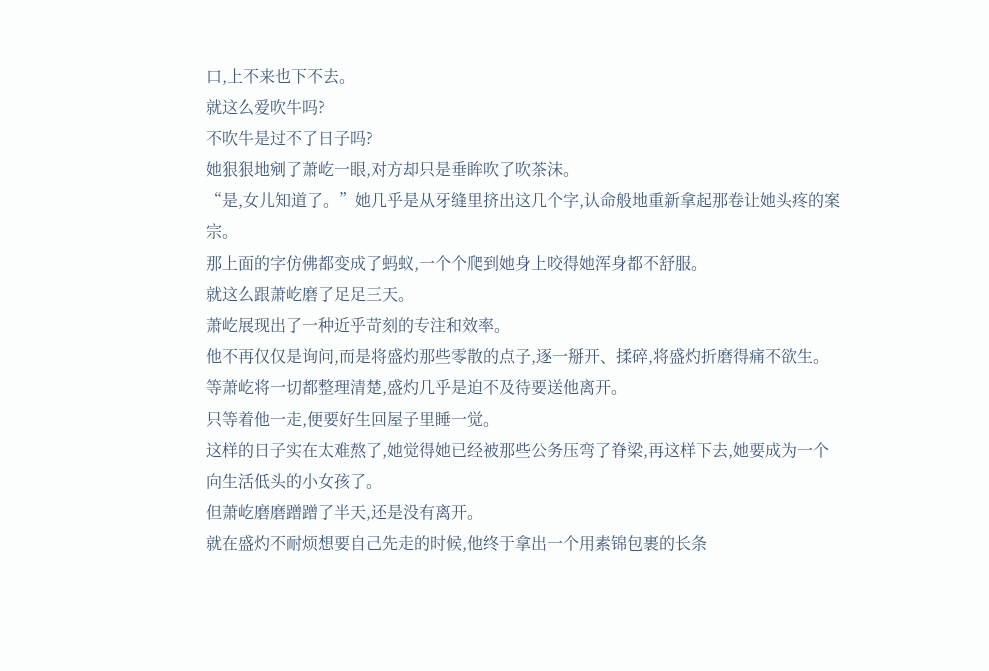口,上不来也下不去。
就这么爱吹牛吗?
不吹牛是过不了日子吗?
她狠狠地剜了萧屹一眼,对方却只是垂眸吹了吹茶沫。
“是,女儿知道了。”她几乎是从牙缝里挤出这几个字,认命般地重新拿起那卷让她头疼的案宗。
那上面的字仿佛都变成了蚂蚁,一个个爬到她身上咬得她浑身都不舒服。
就这么跟萧屹磨了足足三天。
萧屹展现出了一种近乎苛刻的专注和效率。
他不再仅仅是询问,而是将盛灼那些零散的点子,逐一掰开、揉碎,将盛灼折磨得痛不欲生。
等萧屹将一切都整理清楚,盛灼几乎是迫不及待要送他离开。
只等着他一走,便要好生回屋子里睡一觉。
这样的日子实在太难熬了,她觉得她已经被那些公务压弯了脊梁,再这样下去,她要成为一个向生活低头的小女孩了。
但萧屹磨磨蹭蹭了半天,还是没有离开。
就在盛灼不耐烦想要自己先走的时候,他终于拿出一个用素锦包裹的长条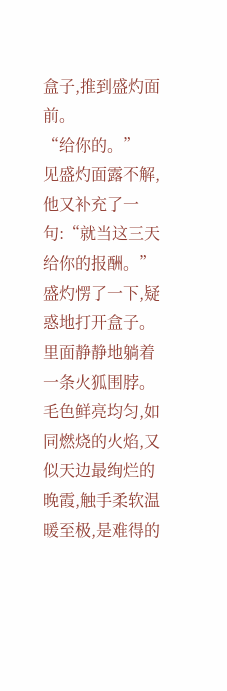盒子,推到盛灼面前。
“给你的。”
见盛灼面露不解,他又补充了一句:“就当这三天给你的报酬。”
盛灼愣了一下,疑惑地打开盒子。
里面静静地躺着一条火狐围脖。
毛色鲜亮均匀,如同燃烧的火焰,又似天边最绚烂的晚霞,触手柔软温暖至极,是难得的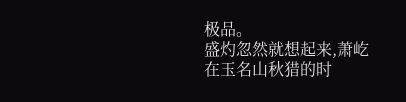极品。
盛灼忽然就想起来,萧屹在玉名山秋猎的时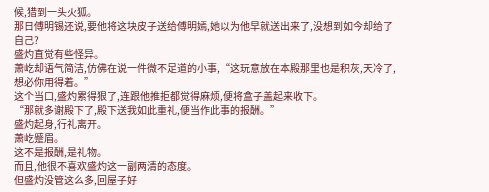候,猎到一头火狐。
那日傅明锡还说,要他将这块皮子送给傅明嫣,她以为他早就送出来了,没想到如今却给了自己?
盛灼直觉有些怪异。
萧屹却语气简洁,仿佛在说一件微不足道的小事,“这玩意放在本殿那里也是积灰,天冷了,想必你用得着。”
这个当口,盛灼累得狠了,连跟他推拒都觉得麻烦,便将盒子盖起来收下。
“那就多谢殿下了,殿下送我如此重礼,便当作此事的报酬。”
盛灼起身,行礼离开。
萧屹蹙眉。
这不是报酬,是礼物。
而且,他很不喜欢盛灼这一副两清的态度。
但盛灼没管这么多,回屋子好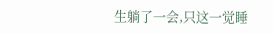生躺了一会,只这一觉睡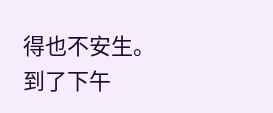得也不安生。
到了下午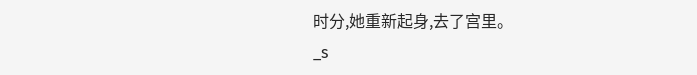时分,她重新起身,去了宫里。
_s